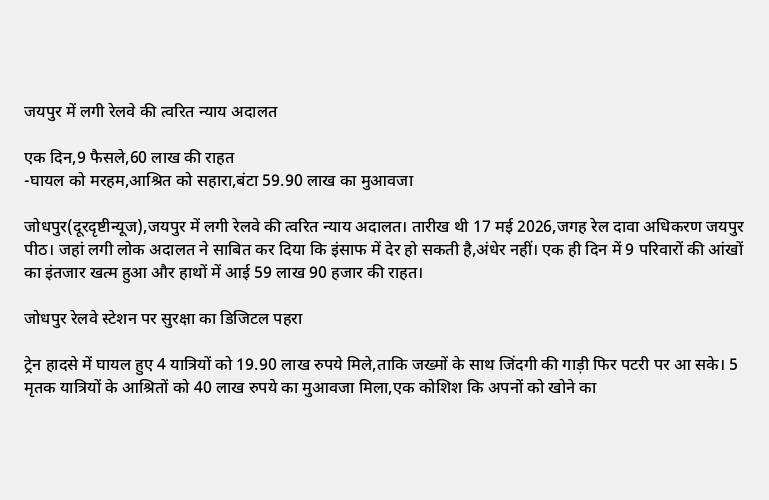जयपुर में लगी रेलवे की त्वरित न्याय अदालत

एक दिन,9 फैसले,60 लाख की राहत
-घायल को मरहम,आश्रित को सहारा,बंटा 59.90 लाख का मुआवजा

जोधपुर(दूरदृष्टीन्यूज),जयपुर में लगी रेलवे की त्वरित न्याय अदालत। तारीख थी 17 मई 2026,जगह रेल दावा अधिकरण जयपुर पीठ। जहां लगी लोक अदालत ने साबित कर दिया कि इंसाफ में देर हो सकती है,अंधेर नहीं। एक ही दिन में 9 परिवारों की आंखों का इंतजार खत्म हुआ और हाथों में आई 59 लाख 90 हजार की राहत।

जोधपुर रेलवे स्टेशन पर सुरक्षा का डिजिटल पहरा

ट्रेन हादसे में घायल हुए 4 यात्रियों को 19.90 लाख रुपये मिले,ताकि जख्मों के साथ जिंदगी की गाड़ी फिर पटरी पर आ सके। 5 मृतक यात्रियों के आश्रितों को 40 लाख रुपये का मुआवजा मिला,एक कोशिश कि अपनों को खोने का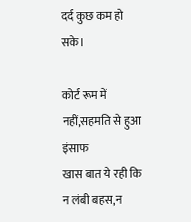दर्द कुछ कम हो सके।

कोर्ट रूम में नहीं,सहमति से हुआ इंसाफ
खास बात ये रही कि न लंबी बहस,न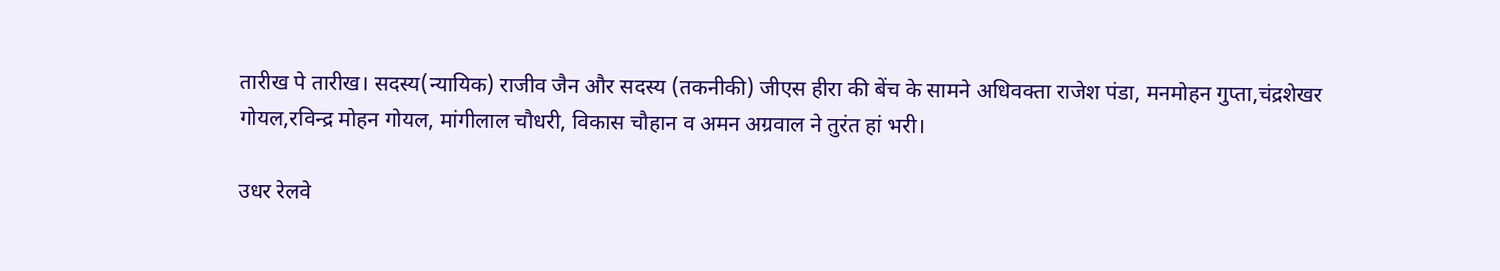तारीख पे तारीख। सदस्य(न्यायिक) राजीव जैन और सदस्य (तकनीकी) जीएस हीरा की बेंच के सामने अधिवक्ता राजेश पंडा, मनमोहन गुप्ता,चंद्रशेखर गोयल,रविन्द्र मोहन गोयल, मांगीलाल चौधरी, विकास चौहान व अमन अग्रवाल ने तुरंत हां भरी।

उधर रेलवे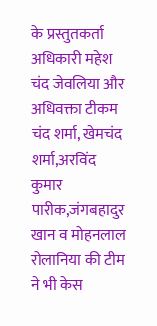के प्रस्तुतकर्ता अधिकारी महेश चंद जेवलिया और अधिवक्ता टीकम चंद शर्मा, खेमचंद शर्मा,अरविंद कुमार पारीक,जंगबहादुर खान व मोहनलाल रोलानिया की टीम ने भी केस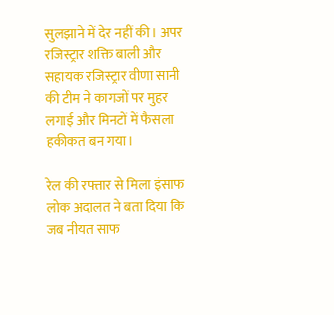सुलझाने में देर नहीं की। अपर रजिस्ट्रार शक्ति बाली और सहायक रजिस्ट्रार वीणा सानी की टीम ने कागजों पर मुहर लगाई और मिनटों में फैसला हकीकत बन गया।

रेल की रफ्तार से मिला इंसाफ
लोक अदालत ने बता दिया कि जब नीयत साफ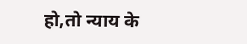हो,तो न्याय के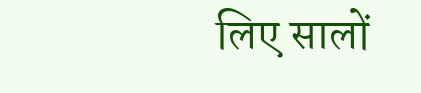लिए सालों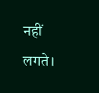नहीं लगते।